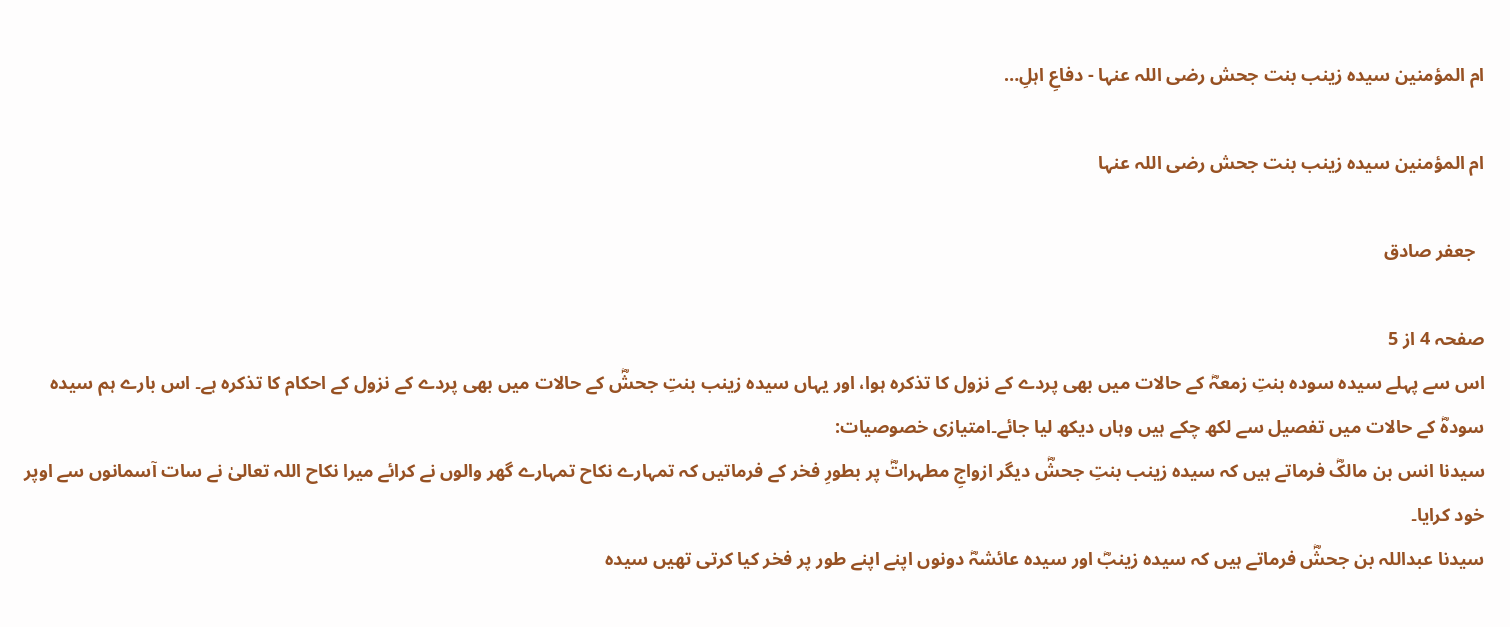ام المؤمنین سیدہ زینب بنت جحش رضی اللہ عنہا - دفاعِ اہلِ…

ام المؤمنین سیدہ زینب بنت جحش رضی اللہ عنہا

  جعفر صادق

صفحہ 4 از 5
اس سے پہلے سیدہ سودہ بنتِ زمعہؓ کے حالات میں بھی پردے کے نزول کا تذکرہ ہوا، اور یہاں سیدہ زینب بنتِ جحشؓ کے حالات میں بھی پردے کے نزول کے احکام کا تذکرہ ہے۔ اس بارے ہم سیدہ سودہؓ کے حالات میں تفصیل سے لکھ چکے ہیں وہاں دیکھ لیا جائے۔امتیازی خصوصیات:
سیدنا انس بن مالکؓ فرماتے ہیں کہ سیدہ زینب بنتِ جحشؓ دیگر ازواجِ مطہراتؓ پر بطورِ فخر کے فرماتیں کہ تمہارے نکاح تمہارے گھر والوں نے کرائے میرا نکاح اللہ تعالیٰ نے سات آسمانوں سے اوپر خود کرایا۔
سیدنا عبداللہ بن جحشؓ فرماتے ہیں کہ سیدہ زینبؓ اور سیدہ عائشہؓ دونوں اپنے اپنے طور پر فخر کیا کرتی تھیں سیدہ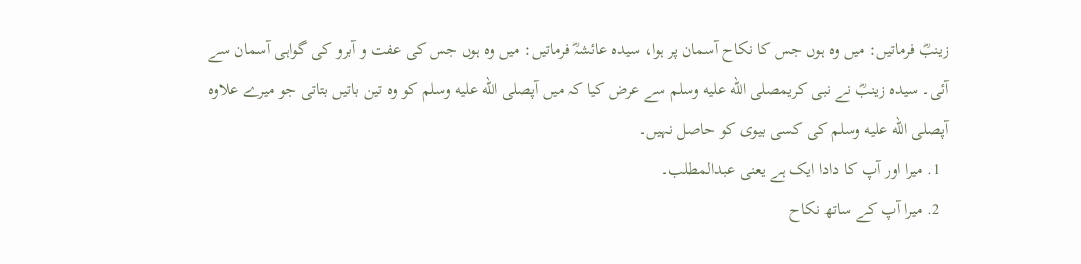زینبؓ فرماتیں: میں وہ ہوں جس کا نکاح آسمان پر ہوا، سیدہ عائشہؓ فرماتیں: میں وہ ہوں جس کی عفت و آبرو کی گواہی آسمان سے آئی۔ سیدہ زینبؓ نے نبی کریمصلى الله عليه وسلم سے عرض کیا کہ میں آپصلى الله عليه وسلم کو وہ تین باتیں بتاتی جو میرے علاوہ آپصلى الله عليه وسلم کی کسی بیوی کو حاصل نہیں۔
  1. میرا اور آپ کا دادا ایک ہے یعنی عبدالمطلب۔
  2. میرا آپ کے ساتھ نکاح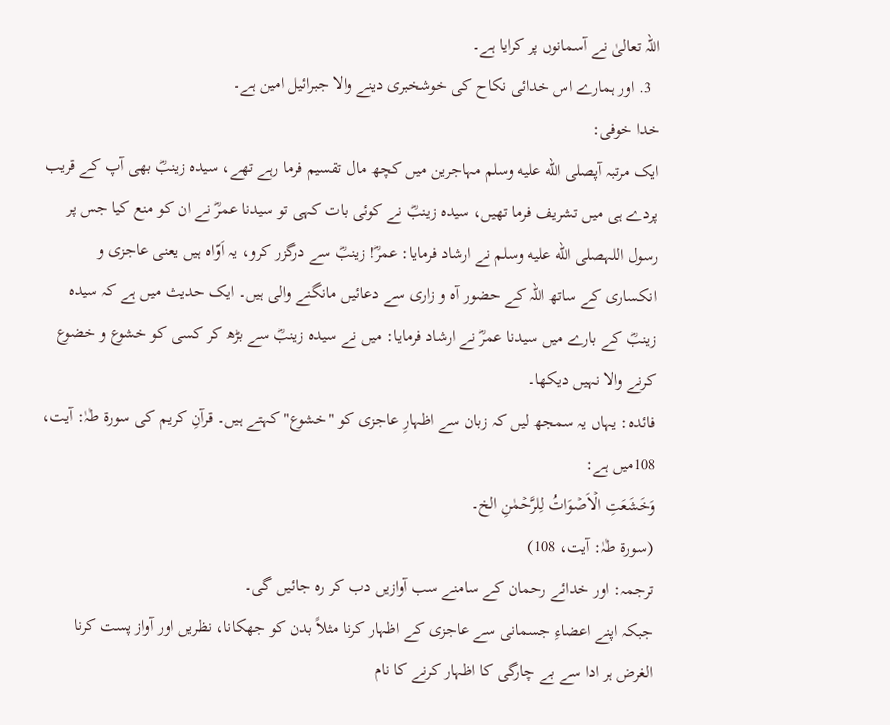اللہ تعالیٰ نے آسمانوں پر کرایا ہے۔
  3. اور ہمارے اس خدائی نکاح کی خوشخبری دینے والا جبرائیل امین ہے۔
خدا خوفی:
ایک مرتبہ آپصلى الله عليه وسلم مہاجرین میں کچھ مال تقسیم فرما رہے تھے، سیدہ زینبؓ بھی آپ کے قریب پردے ہی میں تشریف فرما تھیں، سیدہ زینبؓ نے کوئی بات کہی تو سیدنا عمرؓ نے ان کو منع کیا جس پر رسول اللہصلى الله عليه وسلم نے ارشاد فرمایا: عمرؓ! زینبؓ سے درگزر کرو، یہ اَوّاہ ہیں یعنی عاجزی و انکساری کے ساتھ اللہ کے حضور آہ و زاری سے دعائیں مانگنے والی ہیں۔ ایک حدیث میں ہے کہ سیدہ زینبؓ کے بارے میں سیدنا عمرؓ نے ارشاد فرمایا: میں نے سیدہ زینبؓ سے بڑھ کر کسی کو خشوع و خضوع کرنے والا نہیں دیکھا۔
فائدہ: یہاں یہ سمجھ لیں کہ زبان سے اظہارِ عاجزی کو "خشوع" کہتے ہیں۔ قرآنِ کریم کی سورۃ طٰہٰ: آیت، 108میں ہے:
وَخَشَعَتِ الۡاَصۡوَاتُ لِلرَّحۡمٰنِ الخ۔
(سورۃ طٰہٰ: آیت، 108)
ترجمہ: اور خدائے رحمان کے سامنے سب آوازیں دب کر رہ جائیں گی۔
جبکہ اپنے اعضاءِ جسمانی سے عاجزی کے اظہار کرنا مثلاً بدن کو جھکانا، نظریں اور آواز پست کرنا الغرض ہر ادا سے بے چارگی کا اظہار کرنے کا نام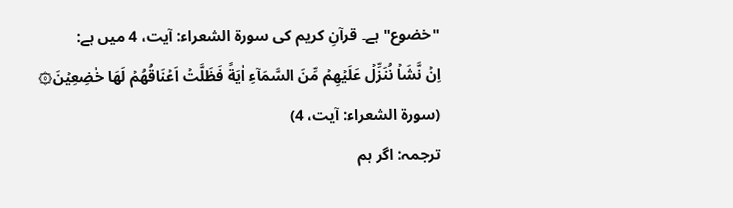"خضوع" ہے۔ قرآنِ کریم کی سورۃ الشعراء: آیت، 4 میں ہے:
اِنۡ نَّشَاۡ نُنَزِّلۡ عَلَيۡهِمۡ مِّنَ السَّمَآءِ اٰيَةً فَظَلَّتۡ اَعۡنَاقُهُمۡ لَهَا خٰضِعِيۡنَ۞
(سورۃ الشعراء: آیت، 4)
ترجمہ: اگر ہم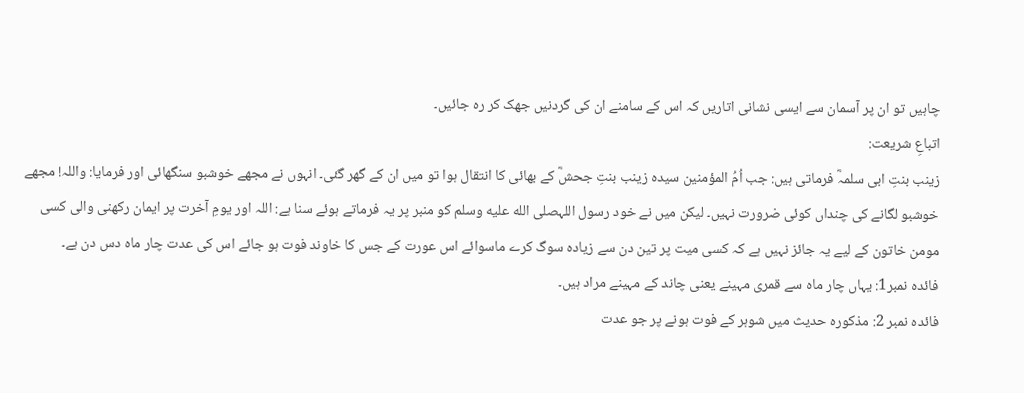چاہیں تو ان پر آسمان سے ایسی نشانی اتاریں کہ اس کے سامنے ان کی گردنیں جھک کر رہ جائیں۔
اتباعِ شریعت:
زینب بنتِ ابی سلمہؓ فرماتی ہیں: جب اُمُ المؤمنین سیدہ زینب بنتِ جحشؓ کے بھائی کا انتقال ہوا تو میں ان کے گھر گئی۔ انہوں نے مجھے خوشبو سنگھائی اور فرمایا: واللہ! مجھے خوشبو لگانے کی چنداں کوئی ضرورت نہیں۔ لیکن میں نے خود رسول اللہصلى الله عليه وسلم کو منبر پر یہ فرماتے ہوئے سنا ہے: اللہ اور یومِ آخرت پر ایمان رکھنی والی کسی مومن خاتون کے لیے یہ جائز نہیں ہے کہ کسی میت پر تین دن سے زیادہ سوگ کرے ماسوائے اس عورت کے جس کا خاوند فوت ہو جائے اس کی عدت چار ماہ دس دن ہے۔
فائدہ نمبر1: یہاں چار ماہ سے قمری مہینے یعنی چاند کے مہینے مراد ہیں۔
فائدہ نمبر 2: مذکورہ حدیث میں شوہر کے فوت ہونے پر جو عدت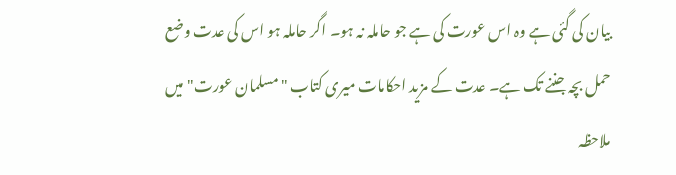بیان کی گئی ہے وہ اس عورت کی ہے جو حاملہ نہ ہو۔ اگر حاملہ ہو اس کی عدت وضع حمل بچہ جننے تک ہے۔ عدت کے مزید احکامات میری کتاب "مسلمان عورت" میں ملاحظہ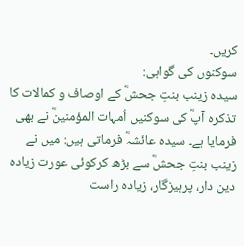کریں۔
سوکنوں کی گواہی:
سیدہ زینب بنتِ جحشؓ کے اوصاف و کمالات کا تذکرہ آپؓ کی سوکنیں اُمہات المؤمنینؓ نے بھی فرمایا ہے۔ سیدہ عائشہؓ فرماتی ہیں: میں نے زینب بنتِ جحشؓ سے بڑھ کرکوئی عورت زیادہ دین دار، پرہیزگار، زیادہ راست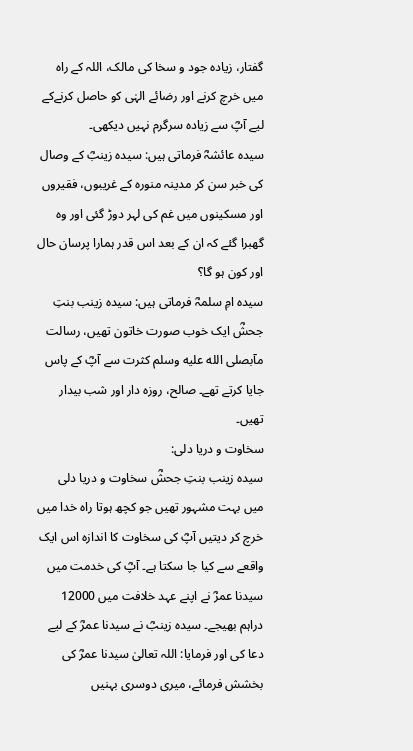گفتار، زیادہ جود و سخا کی مالک، اللہ کے راہ میں خرچ کرنے اور رضائے الہٰی کو حاصل کرنےکے لیے آپؓ سے زیادہ سرگرم نہیں دیکھی۔
سیدہ عائشہؓ فرماتی ہیں: سیدہ زینبؓ کے وصال کی خبر سن کر مدینہ منورہ کے غریبوں، فقیروں اور مسکینوں میں غم کی لہر دوڑ گئی اور وہ گھبرا گئے کہ ان کے بعد اس قدر ہمارا پرسان حال اور کون ہو گا؟
سیدہ امِ سلمہؓ فرماتی ہیں: سیدہ زینب بنتِ جحشؓ ایک خوب صورت خاتون تھیں، رسالت مآبصلى الله عليه وسلم کثرت سے آپؓ کے پاس جایا کرتے تھے۔ صالح، روزہ دار اور شب بیدار تھیں۔
سخاوت و دریا دلی:
سیدہ زینب بنتِ جحشؓ سخاوت و دریا دلی میں بہت مشہور تھیں جو کچھ ہوتا راہ خدا میں خرچ کر دیتیں آپؓ کی سخاوت کا اندازہ اس ایک واقعے سے کیا جا سکتا ہے۔ آپؓ کی خدمت میں سیدنا عمرؓ نے اپنے عہد خلافت میں 12000 دراہم بھیجے۔ سیدہ زینبؓ نے سیدنا عمرؓ کے لیے دعا کی اور فرمایا: اللہ تعالیٰ سیدنا عمرؓ کی بخشش فرمائے، میری دوسری بہنیں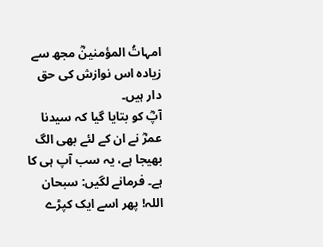امہاتُ المؤمنینؓ مجھ سے زیادہ اس نوازش کی حق دار ہیں۔
آپؓ کو بتایا گیا کہ سیدنا عمرؓ نے ان کے لئے بھی الگ بھیجا ہے، یہ سب آپ ہی کا ہے۔ فرمانے لگیں: سبحان اللہ! پھر اسے ایک کپڑے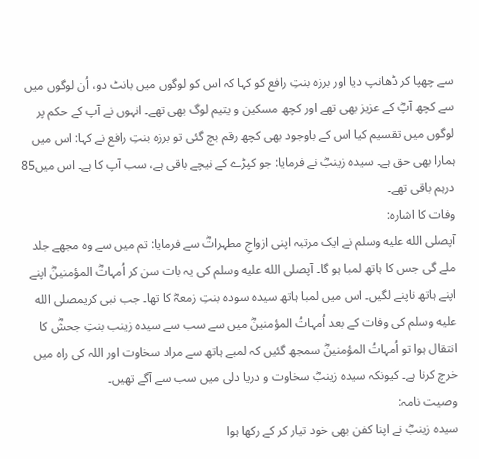سے چھپا کر ڈھانپ دیا اور برزہ بنتِ رافع کو کہا کہ اس کو لوگوں میں بانٹ دو، اُن لوگوں میں سے کچھ آپؓ کے عزیز بھی تھے اور کچھ مسکین و یتیم لوگ بھی تھے۔ انہوں نے آپ کے حکم پر لوگوں میں تقسیم کیا اس کے باوجود بھی کچھ رقم بچ گئی تو برزہ بنتِ رافع نے کہا: اس میں ہمارا بھی حق ہے۔ سیدہ زینبؓ نے فرمایا: جو کپڑے کے نیچے باقی ہے، سب آپ کا ہے۔ اس میں85 درہم باقی تھے۔
وفات کا اشارہ:
آپصلى الله عليه وسلم نے ایک مرتبہ اپنی ازواجِ مطہراتؓ سے فرمایا: تم میں سے وہ مجھے جلد ملے گی جس کا ہاتھ لمبا ہو گا۔ آپصلى الله عليه وسلم کی یہ بات سن کر اُمہاتؓ المؤمنینؓ اپنے اپنے ہاتھ ناپنے لگیں۔ اس میں لمبا ہاتھ سیدہ سودہ بنتِ زمعہؓ کا تھا۔ جب نبی کریمصلى الله عليه وسلم کی وفات کے بعد اُمہاتُ المؤمنینؓ میں سے سب سے سیدہ زینب بنتِ جحشؓ کا انتقال ہوا تو اُمہاتُ المؤمنینؓ سمجھ گئیں کہ لمبے ہاتھ سے مراد سخاوت اور اللہ کی راہ میں خرچ کرنا ہے۔ کیونکہ سیدہ زینبؓ سخاوت و دریا دلی میں سب سے آگے تھیں۔
وصیت نامہ:
سیدہ زینبؓ نے اپنا کفن بھی خود تیار کر کے رکھا ہوا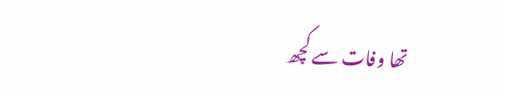تھا وفات سے کچھ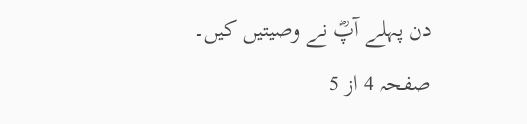دن پہلے آپؓ نے وصیتیں کیں۔
صفحہ 4 از 5